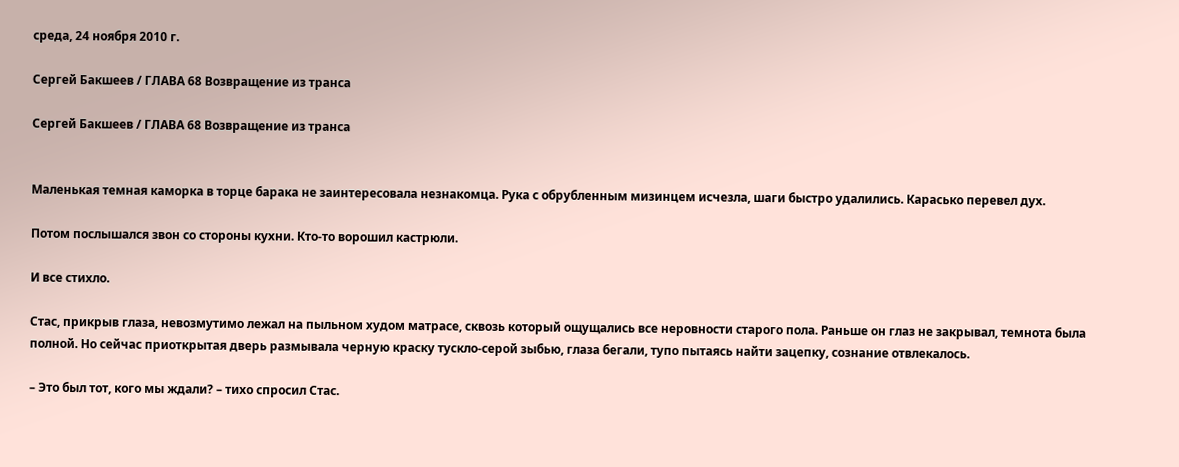среда, 24 ноября 2010 г.

Сергей Бакшеев / ГЛАВА 68 Возвращение из транса

Сергей Бакшеев / ГЛАВА 68 Возвращение из транса


Маленькая темная каморка в торце барака не заинтересовала незнакомца. Рука с обрубленным мизинцем исчезла, шаги быстро удалились. Карасько перевел дух.

Потом послышался звон со стороны кухни. Кто-то ворошил кастрюли.

И все стихло.

Стас, прикрыв глаза, невозмутимо лежал на пыльном худом матрасе, сквозь который ощущались все неровности старого пола. Раньше он глаз не закрывал, темнота была полной. Но сейчас приоткрытая дверь размывала черную краску тускло-серой зыбью, глаза бегали, тупо пытаясь найти зацепку, сознание отвлекалось.

– Это был тот, кого мы ждали? – тихо спросил Стас.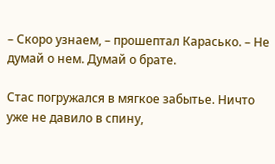– Скоро узнаем, – прошептал Карасько. – Не думай о нем. Думай о брате.

Стас погружался в мягкое забытье. Ничто уже не давило в спину,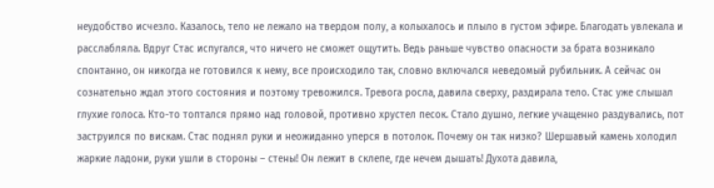неудобство исчезло. Казалось, тело не лежало на твердом полу, а колыхалось и плыло в густом эфире. Благодать увлекала и расслабляла. Вдруг Стас испугался, что ничего не сможет ощутить. Ведь раньше чувство опасности за брата возникало спонтанно, он никогда не готовился к нему, все происходило так, словно включался неведомый рубильник. А сейчас он сознательно ждал этого состояния и поэтому тревожился. Тревога росла, давила сверху, раздирала тело. Стас уже слышал глухие голоса. Кто-то топтался прямо над головой, противно хрустел песок. Стало душно, легкие учащенно раздувались, пот заструился по вискам. Стас поднял руки и неожиданно уперся в потолок. Почему он так низко? Шершавый камень холодил жаркие ладони, руки ушли в стороны – стены! Он лежит в склепе, где нечем дышать! Духота давила,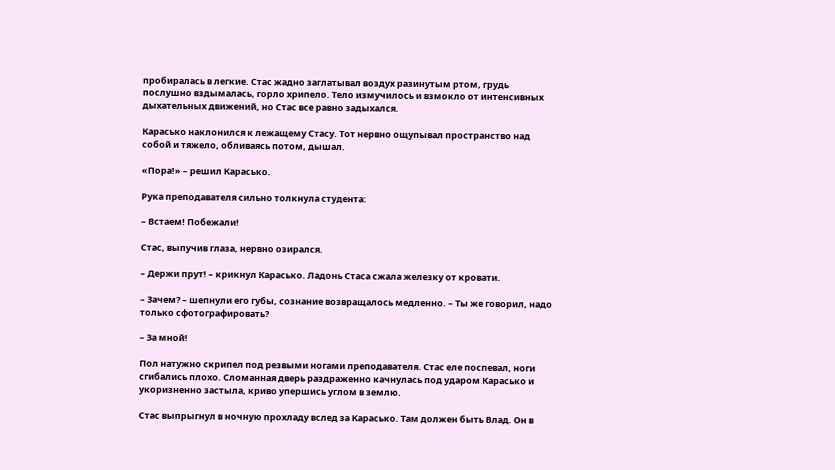пробиралась в легкие. Стас жадно заглатывал воздух разинутым ртом, грудь послушно вздымалась, горло хрипело. Тело измучилось и взмокло от интенсивных дыхательных движений, но Стас все равно задыхался.

Карасько наклонился к лежащему Стасу. Тот нервно ощупывал пространство над собой и тяжело, обливаясь потом, дышал.

«Пора!» – решил Карасько.

Рука преподавателя сильно толкнула студента:

– Встаем! Побежали!

Стас, выпучив глаза, нервно озирался.

– Держи прут! – крикнул Карасько. Ладонь Стаса сжала железку от кровати.

– Зачем? – шепнули его губы, сознание возвращалось медленно. – Ты же говорил, надо только сфотографировать?

– За мной!

Пол натужно скрипел под резвыми ногами преподавателя. Стас еле поспевал, ноги сгибались плохо. Сломанная дверь раздраженно качнулась под ударом Карасько и укоризненно застыла, криво упершись углом в землю.

Стас выпрыгнул в ночную прохладу вслед за Карасько. Там должен быть Влад. Он в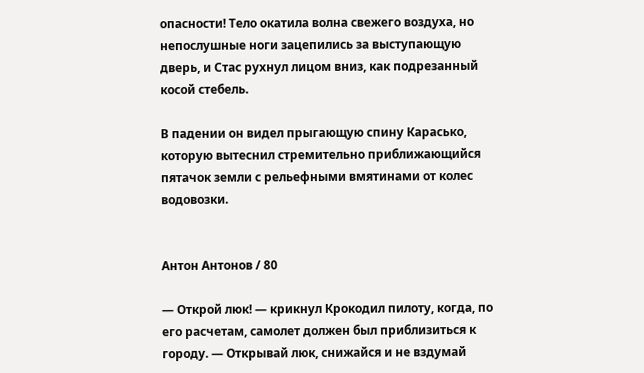опасности! Тело окатила волна свежего воздуха, но непослушные ноги зацепились за выступающую дверь, и Стас рухнул лицом вниз, как подрезанный косой стебель.

В падении он видел прыгающую спину Карасько, которую вытеснил стремительно приближающийся пятачок земли с рельефными вмятинами от колес водовозки.


Антон Антонов / 80

— Открой люк! — крикнул Крокодил пилоту, когда, по его расчетам, самолет должен был приблизиться к городу. — Открывай люк, снижайся и не вздумай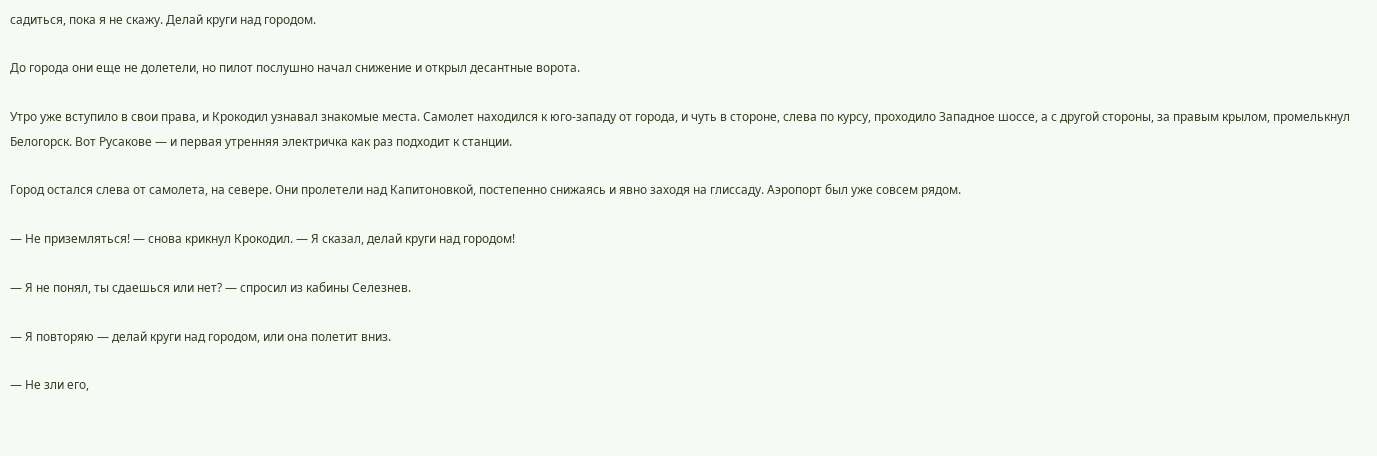садиться, пока я не скажу. Делай круги над городом.

До города они еще не долетели, но пилот послушно начал снижение и открыл десантные ворота.

Утро уже вступило в свои права, и Крокодил узнавал знакомые места. Самолет находился к юго-западу от города, и чуть в стороне, слева по курсу, проходило Западное шоссе, а с другой стороны, за правым крылом, промелькнул Белогорск. Вот Русакове — и первая утренняя электричка как раз подходит к станции.

Город остался слева от самолета, на севере. Они пролетели над Капитоновкой, постепенно снижаясь и явно заходя на глиссаду. Аэропорт был уже совсем рядом.

— Не приземляться! — снова крикнул Крокодил. — Я сказал, делай круги над городом!

— Я не понял, ты сдаешься или нет? — спросил из кабины Селезнев.

— Я повторяю — делай круги над городом, или она полетит вниз.

— Не зли его,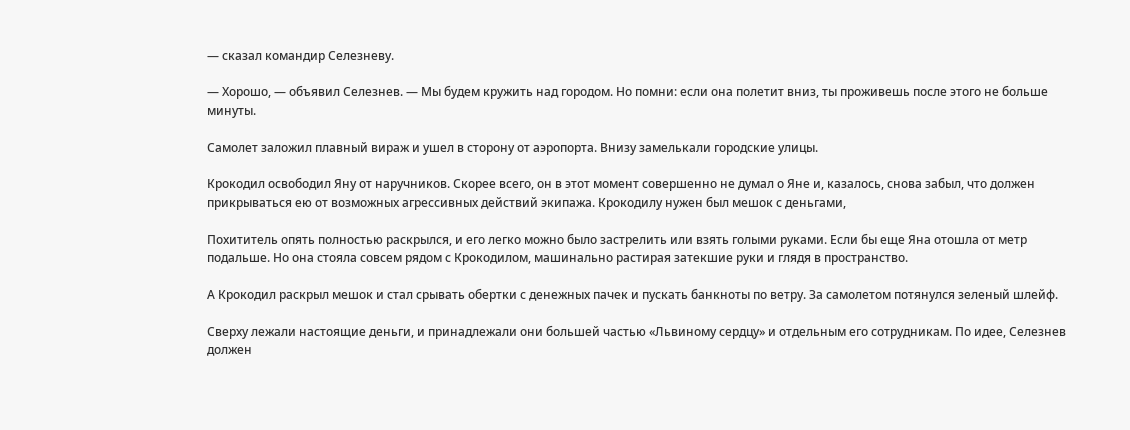— сказал командир Селезневу.

— Хорошо, — объявил Селезнев. — Мы будем кружить над городом. Но помни: если она полетит вниз, ты проживешь после этого не больше минуты.

Самолет заложил плавный вираж и ушел в сторону от аэропорта. Внизу замелькали городские улицы.

Крокодил освободил Яну от наручников. Скорее всего, он в этот момент совершенно не думал о Яне и, казалось, снова забыл, что должен прикрываться ею от возможных агрессивных действий экипажа. Крокодилу нужен был мешок с деньгами,

Похититель опять полностью раскрылся, и его легко можно было застрелить или взять голыми руками. Если бы еще Яна отошла от метр подальше. Но она стояла совсем рядом с Крокодилом, машинально растирая затекшие руки и глядя в пространство.

А Крокодил раскрыл мешок и стал срывать обертки с денежных пачек и пускать банкноты по ветру. За самолетом потянулся зеленый шлейф.

Сверху лежали настоящие деньги, и принадлежали они большей частью «Львиному сердцу» и отдельным его сотрудникам. По идее, Селезнев должен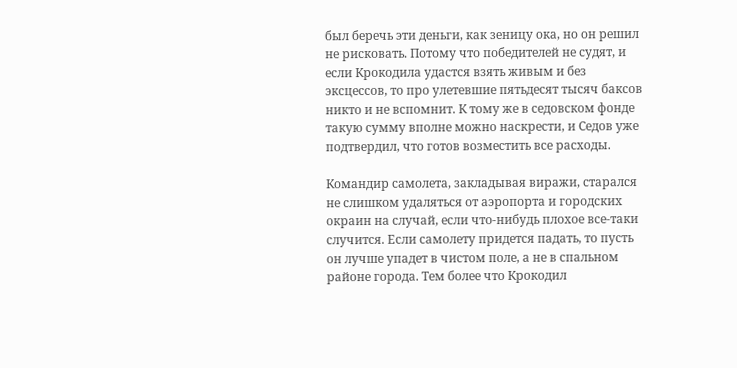был беречь эти деньги, как зеницу ока, но он решил не рисковать. Потому что победителей не судят, и если Крокодила удастся взять живым и без эксцессов, то про улетевшие пятьдесят тысяч баксов никто и не вспомнит. К тому же в седовском фонде такую сумму вполне можно наскрести, и Седов уже подтвердил, что готов возместить все расходы.

Командир самолета, закладывая виражи, старался не слишком удаляться от аэропорта и городских окраин на случай, если что-нибудь плохое все-таки случится. Если самолету придется падать, то пусть он лучше упадет в чистом поле, а не в спальном районе города. Тем более что Крокодил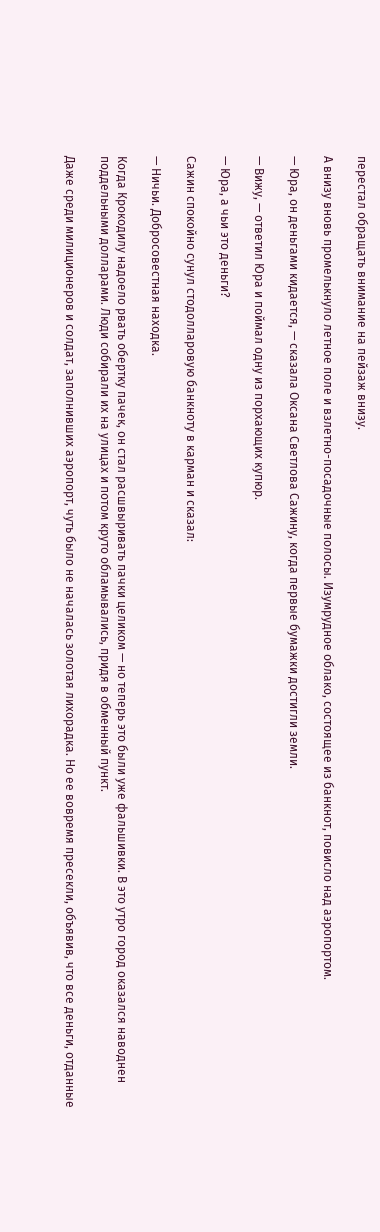перестал обращать внимание на пейзаж внизу.

А внизу вновь промелькнуло летное поле и взлетно-посадочные полосы. Изумрудное облако, состоящее из банкнот, повисло над аэропортом.

— Юра, он деньгами кидается, — сказала Оксана Светлова Сажину, когда первые бумажки достигли земли.

— Вижу, — ответил Юра и поймал одну из порхающих купюр.

— Юра, а чьи это деньги?

Сажин спокойно сунул стодолларовую банкноту в карман и сказал:

— Ничьи. Добросовестная находка.

Когда Крокодилу надоело рвать обертку пачек, он стал расшвыривать пачки целиком — но теперь это были уже фальшивки. В это утро город оказался наводнен поддельными долларами. Люди собирали их на улицах и потом круто обламывались, придя в обменный пункт.

Даже среди милиционеров и солдат, заполнивших аэропорт, чуть было не началась золотая лихорадка. Но ее вовремя пресекли, объявив, что все деньги, отданные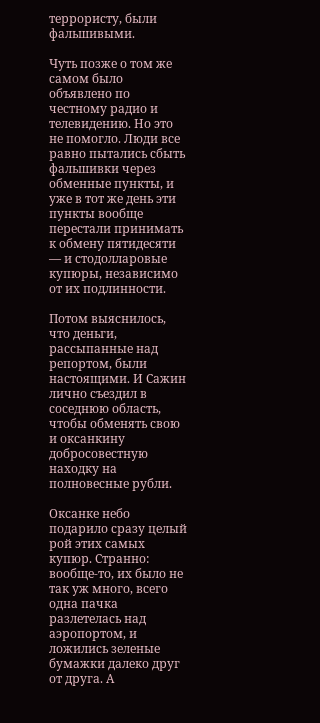террористу, были фальшивыми.

Чуть позже о том же самом было объявлено по честному радио и телевидению. Но это не помогло. Люди все равно пытались сбыть фальшивки через обменные пункты, и уже в тот же день эти пункты вообще перестали принимать к обмену пятидесяти — и стодолларовые купюры, независимо от их подлинности.

Потом выяснилось, что деньги, рассыпанные над репортом, были настоящими. И Сажин лично съездил в соседнюю область, чтобы обменять свою и оксанкину добросовестную находку на полновесные рубли.

Оксанке небо подарило сразу целый рой этих самых купюр. Странно: вообще-то, их было не так уж много, всего одна пачка разлетелась над аэропортом, и ложились зеленые бумажки далеко друг от друга. А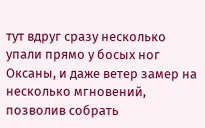тут вдруг сразу несколько упали прямо у босых ног Оксаны, и даже ветер замер на несколько мгновений, позволив собрать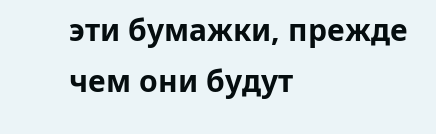эти бумажки, прежде чем они будут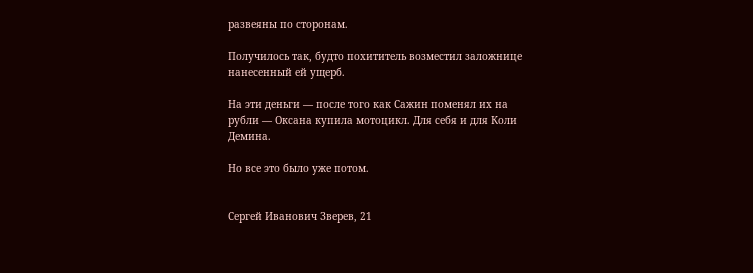развеяны по сторонам.

Получилось так, будто похититель возместил заложнице нанесенный ей ущерб.

На эти деньги — после того как Сажин поменял их на рубли — Оксана купила мотоцикл. Для себя и для Коли Демина.

Но все это было уже потом.


Сергей Иванович Зверев, 21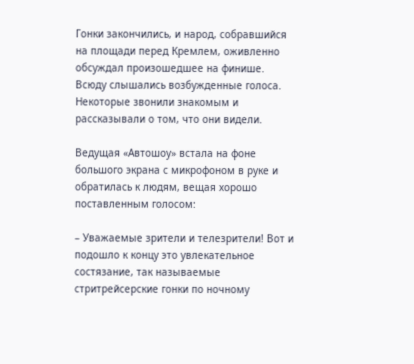Гонки закончились, и народ, собравшийся на площади перед Кремлем, оживленно обсуждал произошедшее на финише. Всюду слышались возбужденные голоса. Некоторые звонили знакомым и рассказывали о том, что они видели.

Ведущая «Автошоу» встала на фоне большого экрана с микрофоном в руке и обратилась к людям, вещая хорошо поставленным голосом:

– Уважаемые зрители и телезрители! Вот и подошло к концу это увлекательное состязание, так называемые стритрейсерские гонки по ночному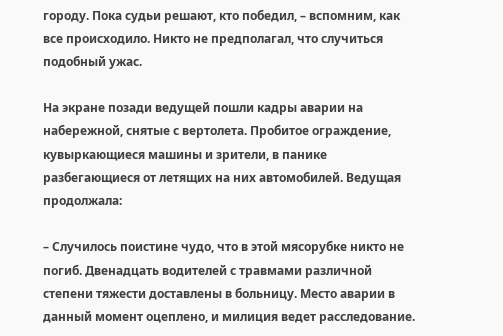городу. Пока судьи решают, кто победил, – вспомним, как все происходило. Никто не предполагал, что случиться подобный ужас.

На экране позади ведущей пошли кадры аварии на набережной, снятые с вертолета. Пробитое ограждение, кувыркающиеся машины и зрители, в панике разбегающиеся от летящих на них автомобилей. Ведущая продолжала:

– Случилось поистине чудо, что в этой мясорубке никто не погиб. Двенадцать водителей с травмами различной степени тяжести доставлены в больницу. Место аварии в данный момент оцеплено, и милиция ведет расследование.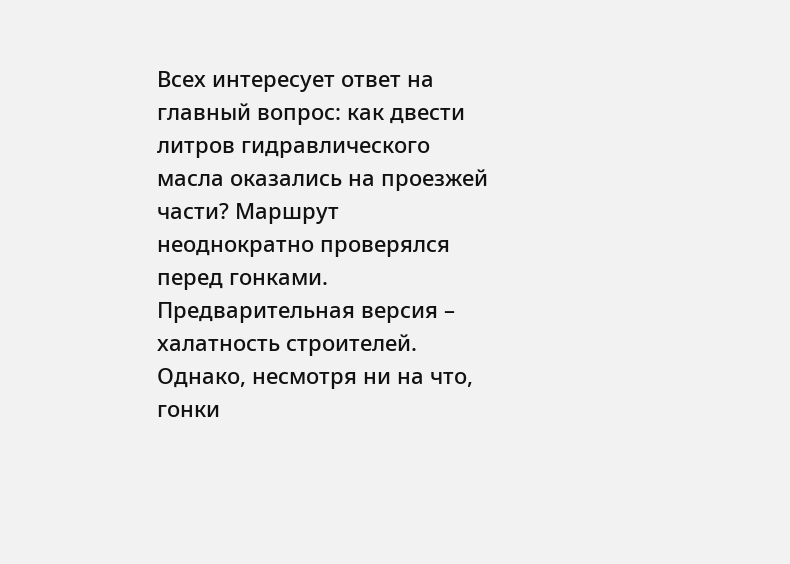Всех интересует ответ на главный вопрос: как двести литров гидравлического масла оказались на проезжей части? Маршрут неоднократно проверялся перед гонками. Предварительная версия – халатность строителей. Однако, несмотря ни на что, гонки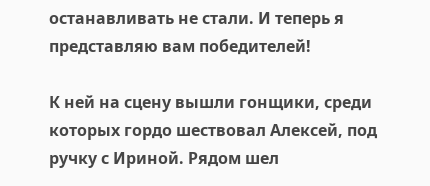останавливать не стали. И теперь я представляю вам победителей!

К ней на сцену вышли гонщики, среди которых гордо шествовал Алексей, под ручку с Ириной. Рядом шел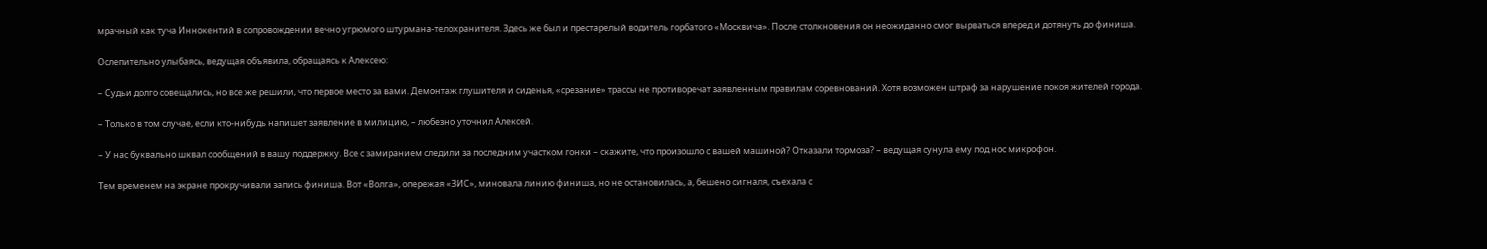мрачный как туча Иннокентий в сопровождении вечно угрюмого штурмана-телохранителя. Здесь же был и престарелый водитель горбатого «Москвича». После столкновения он неожиданно смог вырваться вперед и дотянуть до финиша.

Ослепительно улыбаясь, ведущая объявила, обращаясь к Алексею:

– Судьи долго совещались, но все же решили, что первое место за вами. Демонтаж глушителя и сиденья, «срезание» трассы не противоречат заявленным правилам соревнований. Хотя возможен штраф за нарушение покоя жителей города.

– Только в том случае, если кто-нибудь напишет заявление в милицию, – любезно уточнил Алексей.

– У нас буквально шквал сообщений в вашу поддержку. Все с замиранием следили за последним участком гонки – скажите, что произошло с вашей машиной? Отказали тормоза? – ведущая сунула ему под нос микрофон.

Тем временем на экране прокручивали запись финиша. Вот «Волга», опережая «ЗИС», миновала линию финиша, но не остановилась, а, бешено сигналя, съехала с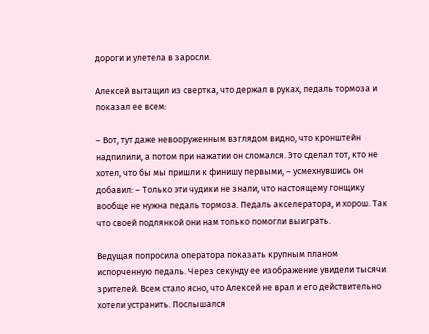дороги и улетела в заросли.

Алексей вытащил из свертка, что держал в руках, педаль тормоза и показал ее всем:

– Вот, тут даже невооруженным взглядом видно, что кронштейн надпилили, а потом при нажатии он сломался. Это сделал тот, кто не хотел, что бы мы пришли к финишу первыми, – усмехнувшись он добавил: – Только эти чудики не знали, что настоящему гонщику вообще не нужна педаль тормоза. Педаль акселератора, и хорош. Так что своей подлянкой они нам только помогли выиграть.

Ведущая попросила оператора показать крупным планом испорченную педаль. Через секунду ее изображение увидели тысячи зрителей. Всем стало ясно, что Алексей не врал и его действительно хотели устранить. Послышался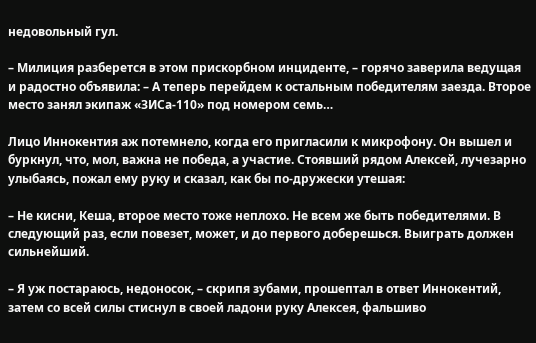недовольный гул.

– Милиция разберется в этом прискорбном инциденте, – горячо заверила ведущая и радостно объявила: – А теперь перейдем к остальным победителям заезда. Второе место занял экипаж «ЗИСа-110» под номером семь…

Лицо Иннокентия аж потемнело, когда его пригласили к микрофону. Он вышел и буркнул, что, мол, важна не победа, а участие. Стоявший рядом Алексей, лучезарно улыбаясь, пожал ему руку и сказал, как бы по-дружески утешая:

– Не кисни, Кеша, второе место тоже неплохо. Не всем же быть победителями. В следующий раз, если повезет, может, и до первого доберешься. Выиграть должен сильнейший.

– Я уж постараюсь, недоносок, – скрипя зубами, прошептал в ответ Иннокентий, затем со всей силы стиснул в своей ладони руку Алексея, фальшиво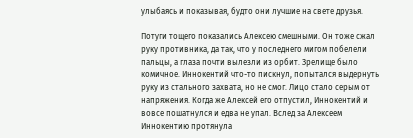улыбаясь и показывая, будто они лучшие на свете друзья.

Потуги тощего показались Алексею смешными. Он тоже сжал руку противника, да так, что у последнего мигом побелели пальцы, а глаза почти вылезли из орбит. Зрелище было комичное. Иннокентий что-то пискнул, попытался выдернуть руку из стального захвата, но не смог. Лицо стало серым от напряжения. Когда же Алексей его отпустил, Иннокентий и вовсе пошатнулся и едва не упал. Вслед за Алексеем Иннокентию протянула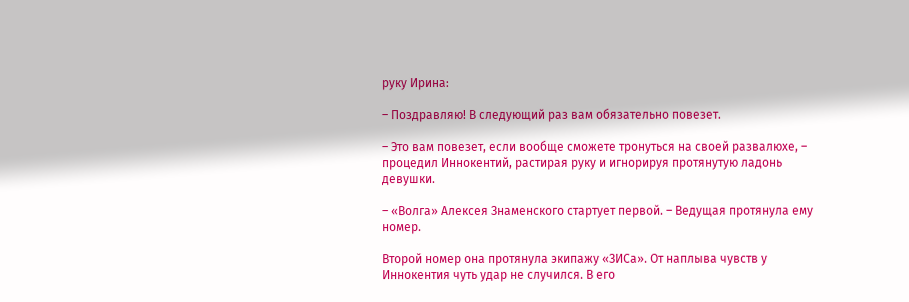руку Ирина:

– Поздравляю! В следующий раз вам обязательно повезет.

– Это вам повезет, если вообще сможете тронуться на своей развалюхе, – процедил Иннокентий, растирая руку и игнорируя протянутую ладонь девушки.

– «Волга» Алексея Знаменского стартует первой. – Ведущая протянула ему номер.

Второй номер она протянула экипажу «ЗИСа». От наплыва чувств у Иннокентия чуть удар не случился. В его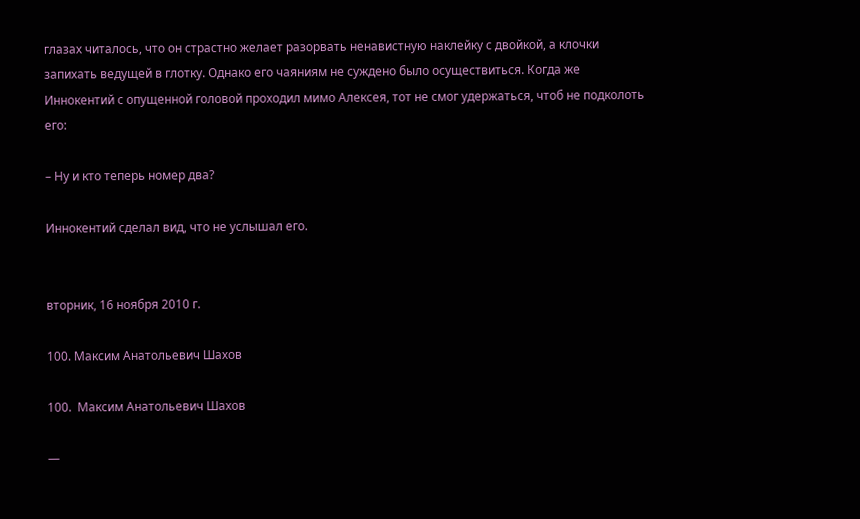глазах читалось, что он страстно желает разорвать ненавистную наклейку с двойкой, а клочки запихать ведущей в глотку. Однако его чаяниям не суждено было осуществиться. Когда же Иннокентий с опущенной головой проходил мимо Алексея, тот не смог удержаться, чтоб не подколоть его:

– Ну и кто теперь номер два?

Иннокентий сделал вид, что не услышал его.


вторник, 16 ноября 2010 г.

100. Максим Анатольевич Шахов

100.  Максим Анатольевич Шахов

—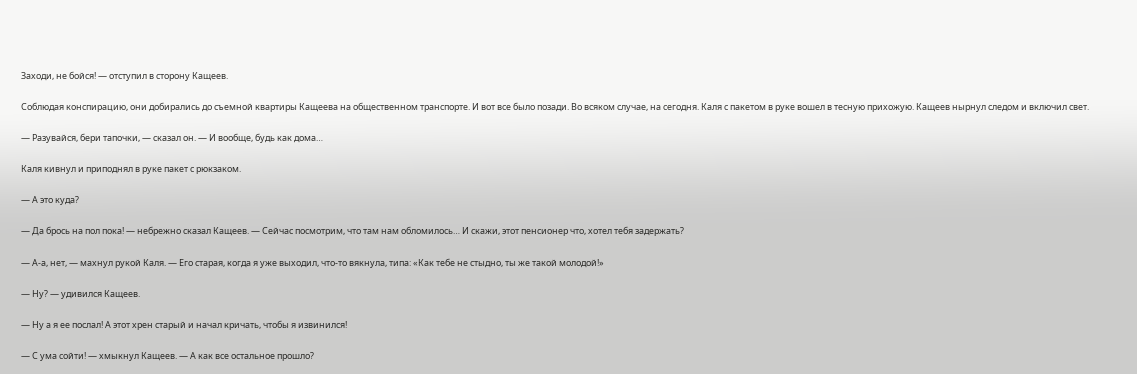Заходи, не бойся! — отступил в сторону Кащеев.

Соблюдая конспирацию, они добирались до съемной квартиры Кащеева на общественном транспорте. И вот все было позади. Во всяком случае, на сегодня. Каля с пакетом в руке вошел в тесную прихожую. Кащеев нырнул следом и включил свет.

— Разувайся, бери тапочки, — сказал он. — И вообще, будь как дома…

Каля кивнул и приподнял в руке пакет с рюкзаком.

— А это куда?

— Да брось на пол пока! — небрежно сказал Кащеев. — Сейчас посмотрим, что там нам обломилось… И скажи, этот пенсионер что, хотел тебя задержать?

— А-а, нет, — махнул рукой Каля. — Его старая, когда я уже выходил, что-то вякнула, типа: «Как тебе не стыдно, ты же такой молодой!»

— Ну? — удивился Кащеев.

— Ну а я ее послал! А этот хрен старый и начал кричать, чтобы я извинился!

— С ума сойти! — хмыкнул Кащеев. — А как все остальное прошло?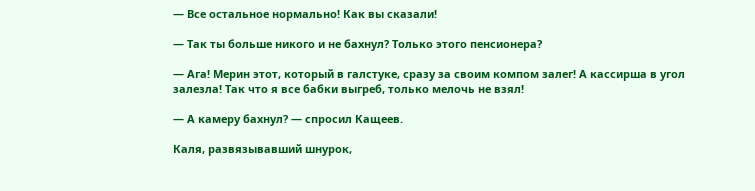— Все остальное нормально! Как вы сказали!

— Так ты больше никого и не бахнул? Только этого пенсионера?

— Ага! Мерин этот, который в галстуке, сразу за своим компом залег! А кассирша в угол залезла! Так что я все бабки выгреб, только мелочь не взял!

— А камеру бахнул? — спросил Кащеев.

Каля, развязывавший шнурок,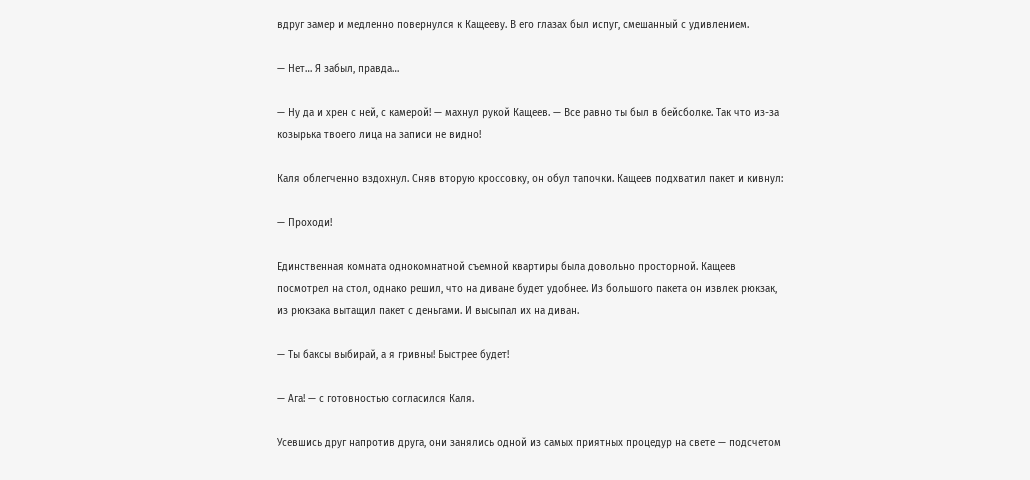вдруг замер и медленно повернулся к Кащееву. В его глазах был испуг, смешанный с удивлением.

— Нет… Я забыл, правда…

— Ну да и хрен с ней, с камерой! — махнул рукой Кащеев. — Все равно ты был в бейсболке. Так что из-за козырька твоего лица на записи не видно!

Каля облегченно вздохнул. Сняв вторую кроссовку, он обул тапочки. Кащеев подхватил пакет и кивнул:

— Проходи!

Единственная комната однокомнатной съемной квартиры была довольно просторной. Кащеев посмотрел на стол, однако решил, что на диване будет удобнее. Из большого пакета он извлек рюкзак, из рюкзака вытащил пакет с деньгами. И высыпал их на диван.

— Ты баксы выбирай, а я гривны! Быстрее будет!

— Ага! — с готовностью согласился Каля.

Усевшись друг напротив друга, они занялись одной из самых приятных процедур на свете — подсчетом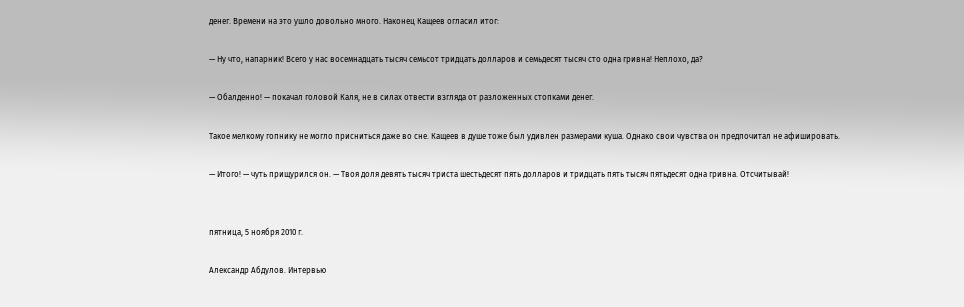денег. Времени на это ушло довольно много. Наконец Кащеев огласил итог:

— Ну что, напарник! Всего у нас восемнадцать тысяч семьсот тридцать долларов и семьдесят тысяч сто одна гривна! Неплохо, да?

— Обалденно! — покачал головой Каля, не в силах отвести взгляда от разложенных стопками денег.

Такое мелкому гопнику не могло присниться даже во сне. Кащеев в душе тоже был удивлен размерами куша. Однако свои чувства он предпочитал не афишировать.

— Итого! — чуть прищурился он. — Твоя доля девять тысяч триста шестьдесят пять долларов и тридцать пять тысяч пятьдесят одна гривна. Отсчитывай!


пятница, 5 ноября 2010 г.

Александр Абдулов. Интервью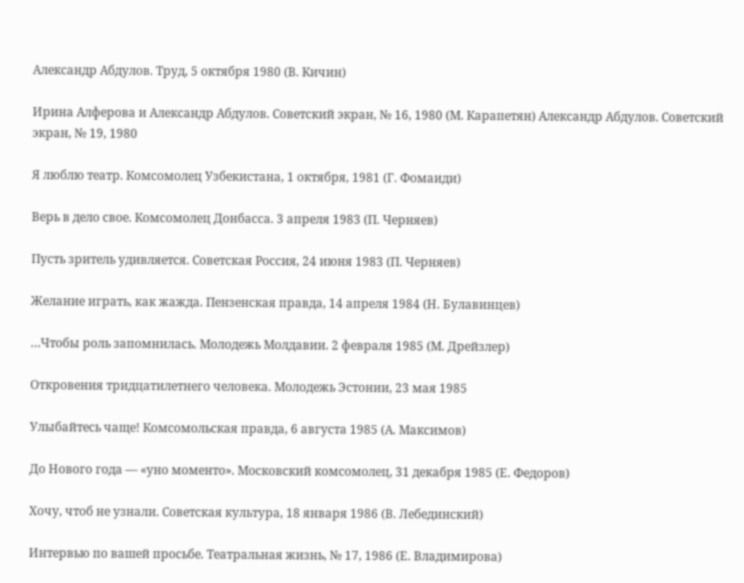Александр Абдулов. Труд, 5 октября 1980 (В. Кичин)

Ирина Алферова и Александр Абдулов. Советский экран, № 16, 1980 (М. Карапетян) Александр Абдулов. Советский экран, № 19, 1980

Я люблю театр. Комсомолец Узбекистана, 1 октября, 1981 (Г. Фомаиди)

Верь в дело свое. Комсомолец Донбасса. 3 апреля 1983 (П. Черняев)

Пусть зритель удивляется. Советская Россия, 24 июня 1983 (П. Черняев)

Желание играть, как жажда. Пензенская правда, 14 апреля 1984 (Н. Булавинцев)

…Чтобы роль запомнилась. Молодежь Молдавии. 2 февраля 1985 (М. Дрейзлер)

Откровения тридцатилетнего человека. Молодежь Эстонии, 23 мая 1985

Улыбайтесь чаще! Комсомольская правда, 6 августа 1985 (А. Максимов)

До Нового года — «уно моменто». Московский комсомолец, 31 декабря 1985 (Е. Федоров)

Хочу, чтоб не узнали. Советская культура, 18 января 1986 (В. Лебединский)

Интервью по вашей просьбе. Театральная жизнь, № 17, 1986 (Е. Владимирова)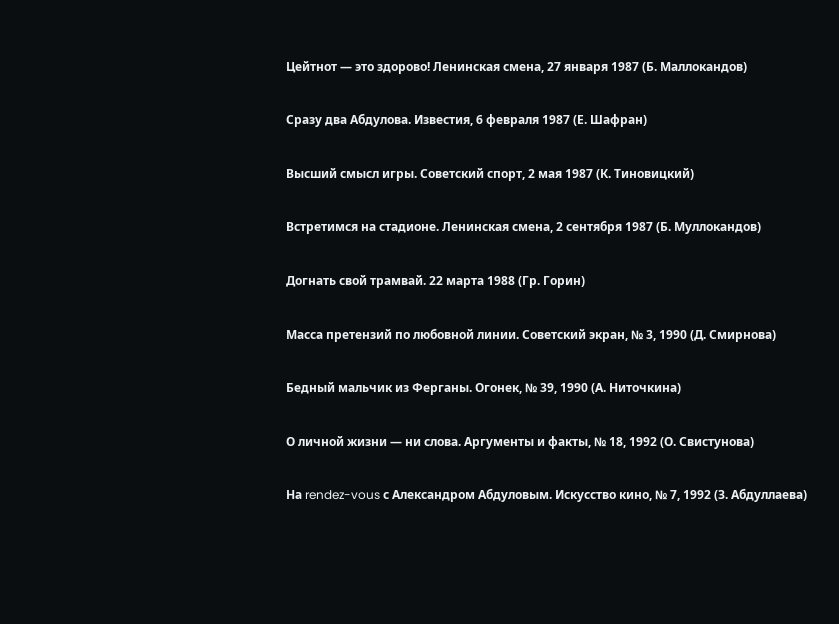Цейтнот — это здорово! Ленинская смена, 27 января 1987 (Б. Маллокандов)

Сразу два Абдулова. Известия, 6 февраля 1987 (Е. Шафран)

Высший смысл игры. Советский спорт, 2 мая 1987 (К. Тиновицкий)

Встретимся на стадионе. Ленинская смена, 2 сентября 1987 (Б. Муллокандов)

Догнать свой трамвай. 22 марта 1988 (Гр. Горин)

Масса претензий по любовной линии. Советский экран, № 3, 1990 (Д. Смирнова)

Бедный мальчик из Ферганы. Огонек, № 39, 1990 (А. Ниточкина)

О личной жизни — ни слова. Аргументы и факты, № 18, 1992 (О. Свистунова)

На rendez-vous с Александром Абдуловым. Искусство кино, № 7, 1992 (З. Абдуллаева)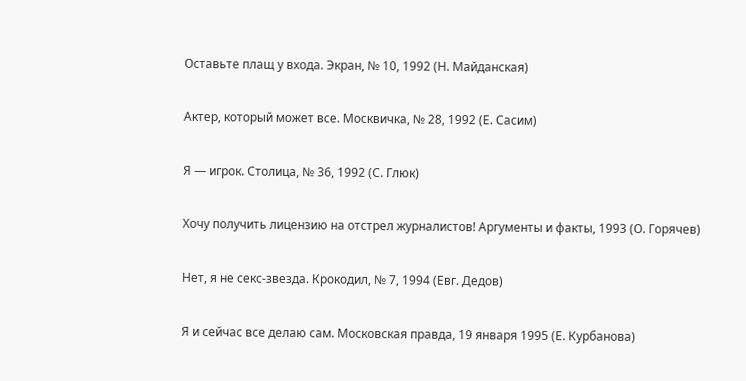Оставьте плащ у входа. Экран, № 10, 1992 (Н. Майданская)

Актер, который может все. Москвичка, № 28, 1992 (Е. Сасим)

Я — игрок. Столица, № 36, 1992 (С. Глюк)

Хочу получить лицензию на отстрел журналистов! Аргументы и факты, 1993 (О. Горячев)

Нет, я не секс-звезда. Крокодил, № 7, 1994 (Евг. Дедов)

Я и сейчас все делаю сам. Московская правда, 19 января 1995 (Е. Курбанова)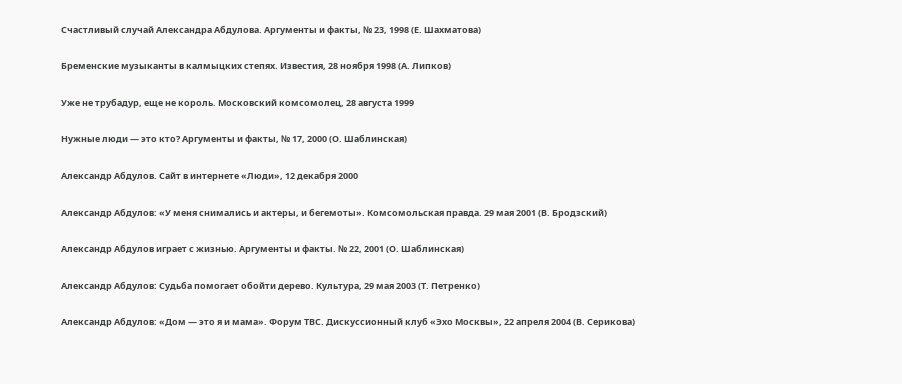Счастливый случай Александра Абдулова. Аргументы и факты, № 23, 1998 (Е. Шахматова)

Бременские музыканты в калмыцких степях. Известия, 28 ноября 1998 (А. Липков)

Уже не трубадур, еще не король. Московский комсомолец, 28 августа 1999

Нужные люди — это кто? Аргументы и факты, № 17, 2000 (О. Шаблинская)

Александр Абдулов. Сайт в интернете «Люди», 12 декабря 2000

Александр Абдулов: «У меня снимались и актеры, и бегемоты». Комсомольская правда. 29 мая 2001 (В. Бродзский)

Александр Абдулов играет с жизнью. Аргументы и факты. № 22, 2001 (О. Шаблинская)

Александр Абдулов: Судьба помогает обойти дерево. Культура, 29 мая 2003 (Т. Петренко)

Александр Абдулов: «Дом — это я и мама». Форум ТВС. Дискуссионный клуб «Эхо Москвы», 22 апреля 2004 (В. Серикова)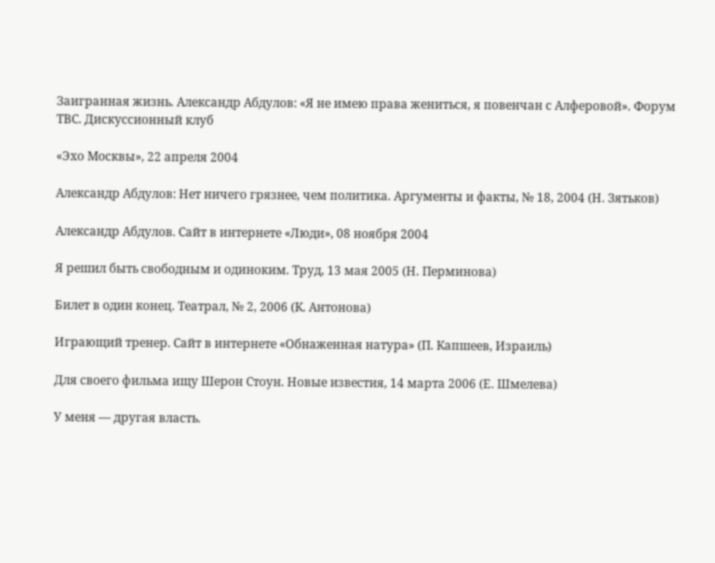Заигранная жизнь. Александр Абдулов: «Я не имею права жениться, я повенчан с Алферовой». Форум ТВС. Дискуссионный клуб

«Эхо Москвы», 22 апреля 2004

Александр Абдулов: Нет ничего грязнее, чем политика. Аргументы и факты, № 18, 2004 (Н. Зятьков)

Александр Абдулов. Сайт в интернете «Люди», 08 ноября 2004

Я решил быть свободным и одиноким. Труд, 13 мая 2005 (Н. Перминова)

Билет в один конец. Театрал, № 2, 2006 (К. Антонова)

Играющий тренер. Сайт в интернете «Обнаженная натура» (П. Капшеев, Израиль)

Для своего фильма ищу Шерон Стоун. Новые известия, 14 марта 2006 (Е. Шмелева)

У меня — другая власть.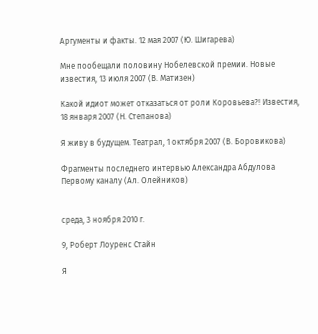Аргументы и факты. 12 мая 2007 (Ю. Шигарева)

Мне пообещали половину Нобелевской премии. Новые известия, 13 июля 2007 (В. Матизен)

Какой идиот может отказаться от роли Коровьева?! Известия, 18 января 2007 (Н. Степанова)

Я живу в будущем. Театрал, 1 октября 2007 (В. Боровикова)

Фрагменты последнего интервью Александра Абдулова Первому каналу (Ал. Олейников)


среда, 3 ноября 2010 г.

9, Роберт Лоуренс Стайн

Я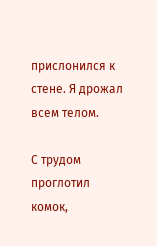прислонился к стене. Я дрожал всем телом.

С трудом проглотил комок,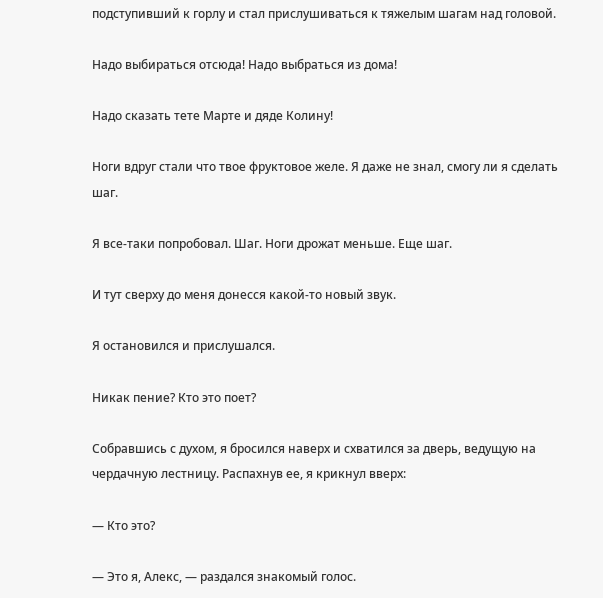подступивший к горлу и стал прислушиваться к тяжелым шагам над головой.

Надо выбираться отсюда! Надо выбраться из дома!

Надо сказать тете Марте и дяде Колину!

Ноги вдруг стали что твое фруктовое желе. Я даже не знал, смогу ли я сделать шаг.

Я все-таки попробовал. Шаг. Ноги дрожат меньше. Еще шаг.

И тут сверху до меня донесся какой-то новый звук.

Я остановился и прислушался.

Никак пение? Кто это поет?

Собравшись с духом, я бросился наверх и схватился за дверь, ведущую на чердачную лестницу. Распахнув ее, я крикнул вверх:

— Кто это?

— Это я, Алекс, — раздался знакомый голос.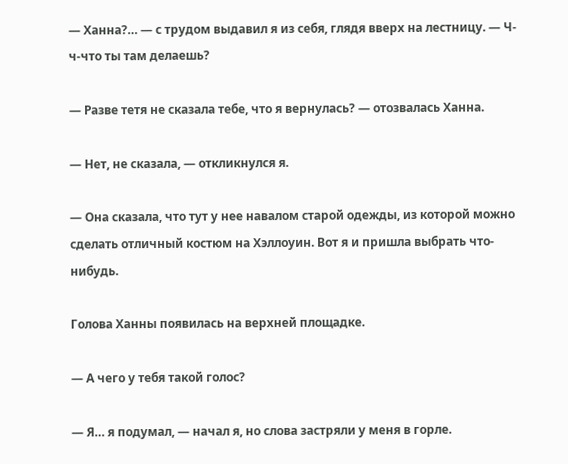— Ханна?… — с трудом выдавил я из себя, глядя вверх на лестницу. — Ч-ч-что ты там делаешь?

— Разве тетя не сказала тебе, что я вернулась? — отозвалась Ханна.

— Нет, не сказала, — откликнулся я.

— Она сказала, что тут у нее навалом старой одежды, из которой можно сделать отличный костюм на Хэллоуин. Вот я и пришла выбрать что-нибудь.

Голова Ханны появилась на верхней площадке.

— А чего у тебя такой голос?

— Я… я подумал, — начал я, но слова застряли у меня в горле.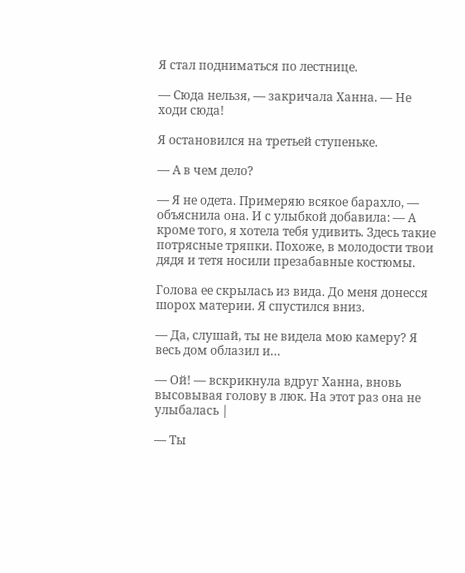Я стал подниматься по лестнице.

— Сюда нельзя, — закричала Ханна. — Не ходи сюда!

Я остановился на третьей ступеньке.

— А в чем дело?

— Я не одета. Примеряю всякое барахло, — объяснила она. И с улыбкой добавила: — А кроме того, я хотела тебя удивить. Здесь такие потрясные тряпки. Похоже, в молодости твои дядя и тетя носили презабавные костюмы.

Голова ее скрылась из вида. До меня донесся шорох материи. Я спустился вниз.

— Да, слушай, ты не видела мою камеру? Я весь дом облазил и…

— Ой! — вскрикнула вдруг Ханна, вновь высовывая голову в люк. На этот раз она не улыбалась |

— Ты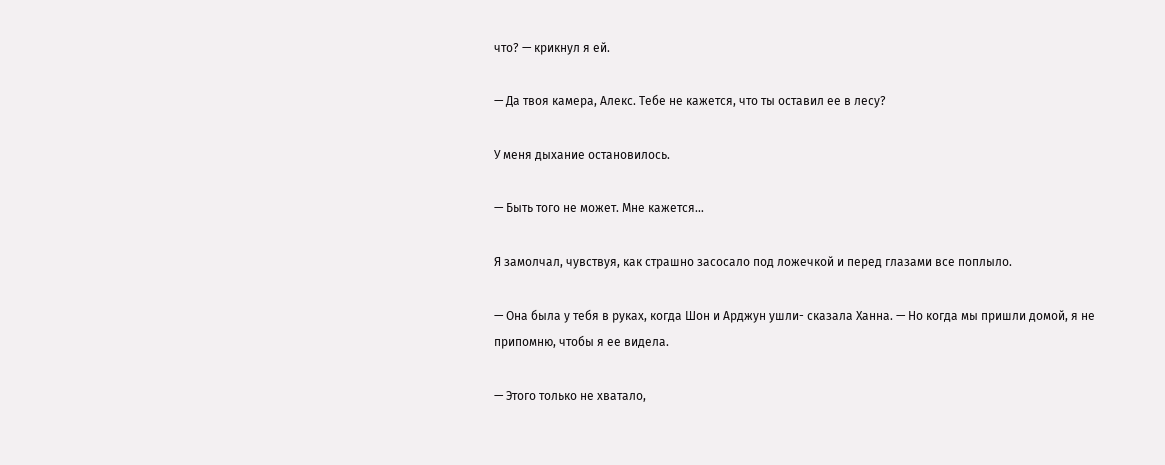что? — крикнул я ей.

— Да твоя камера, Алекс. Тебе не кажется, что ты оставил ее в лесу?

У меня дыхание остановилось.

— Быть того не может. Мне кажется…

Я замолчал, чувствуя, как страшно засосало под ложечкой и перед глазами все поплыло.

— Она была у тебя в руках, когда Шон и Арджун ушли- сказала Ханна. — Но когда мы пришли домой, я не припомню, чтобы я ее видела.

— Этого только не хватало,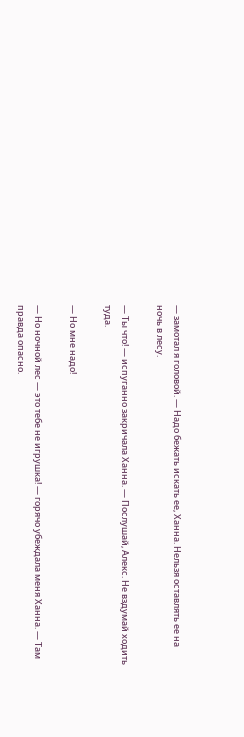— замотал я головой. — Надо бежать искать ее, Ханна. Нельзя оставлять ее на ночь в лесу.

— Ты что! — испуганно закричала Ханна. — Послушай, Алекс. Не вздумай ходить туда.

— Но мне надо!

— Но ночной лес — это тебе не игрушка! — горячо убеждала меня Ханна. — Там правда опасно.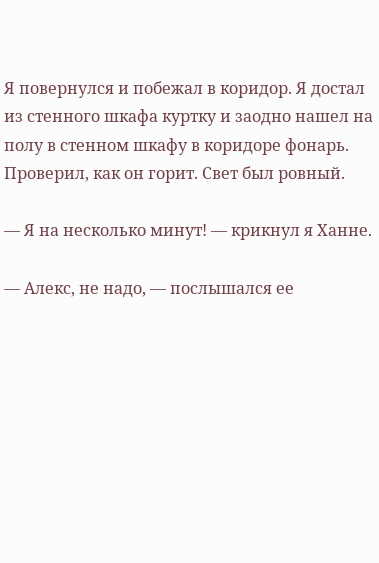Я повернулся и побежал в коридор. Я достал из стенного шкафа куртку и заодно нашел на полу в стенном шкафу в коридоре фонарь. Проверил, как он горит. Свет был ровный.

— Я на несколько минут! — крикнул я Ханне.

— Алекс, не надо, — послышался ее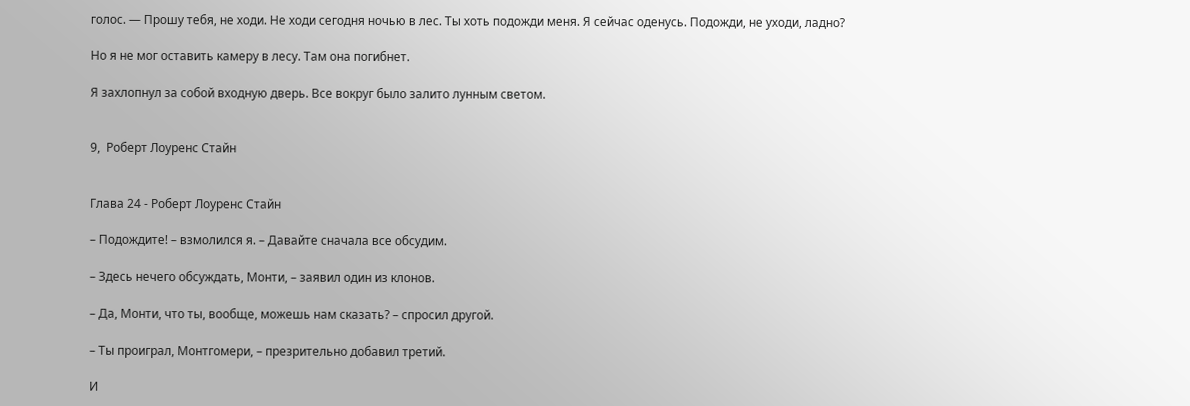голос. — Прошу тебя, не ходи. Не ходи сегодня ночью в лес. Ты хоть подожди меня. Я сейчас оденусь. Подожди, не уходи, ладно?

Но я не мог оставить камеру в лесу. Там она погибнет.

Я захлопнул за собой входную дверь. Все вокруг было залито лунным светом.


9,  Роберт Лоуренс Стайн


Глава 24 - Роберт Лоуренс Стайн

– Подождите! – взмолился я. – Давайте сначала все обсудим.

– Здесь нечего обсуждать, Монти, – заявил один из клонов.

– Да, Монти, что ты, вообще, можешь нам сказать? – спросил другой.

– Ты проиграл, Монтгомери, – презрительно добавил третий.

И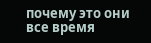почему это они все время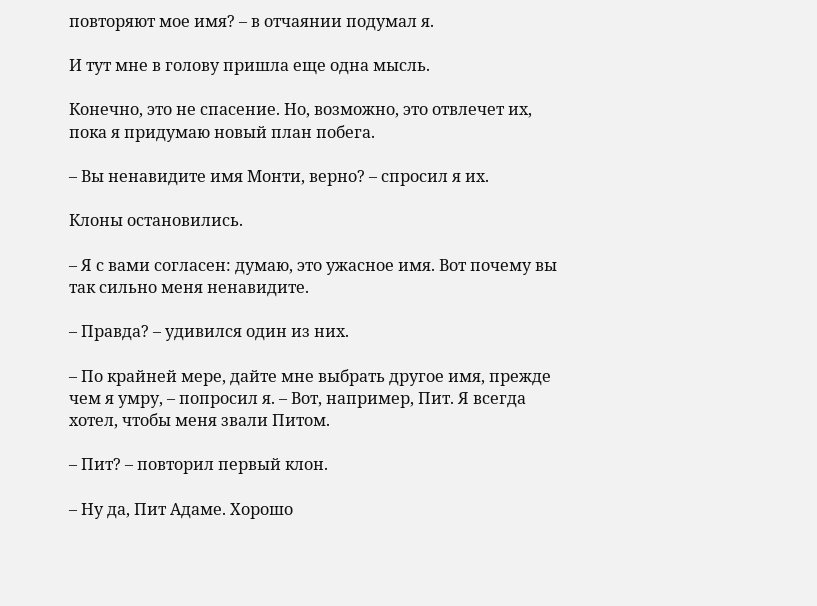повторяют мое имя? – в отчаянии подумал я.

И тут мне в голову пришла еще одна мысль.

Конечно, это не спасение. Но, возможно, это отвлечет их, пока я придумаю новый план побега.

– Вы ненавидите имя Монти, верно? – спросил я их.

Клоны остановились.

– Я с вами согласен: думаю, это ужасное имя. Вот почему вы так сильно меня ненавидите.

– Правда? – удивился один из них.

– По крайней мере, дайте мне выбрать другое имя, прежде чем я умру, – попросил я. – Вот, например, Пит. Я всегда хотел, чтобы меня звали Питом.

– Пит? – повторил первый клон.

– Ну да, Пит Адаме. Хорошо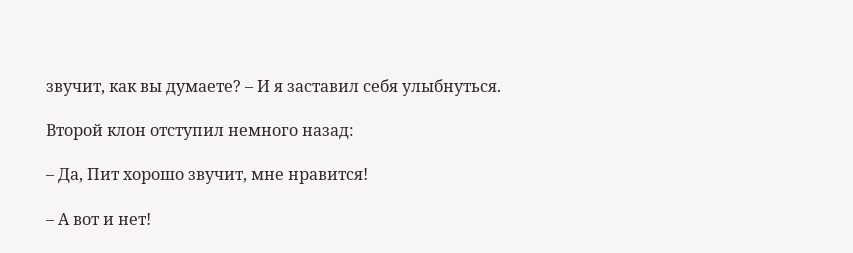звучит, как вы думаете? – И я заставил себя улыбнуться.

Второй клон отступил немного назад:

– Да, Пит хорошо звучит, мне нравится!

– А вот и нет!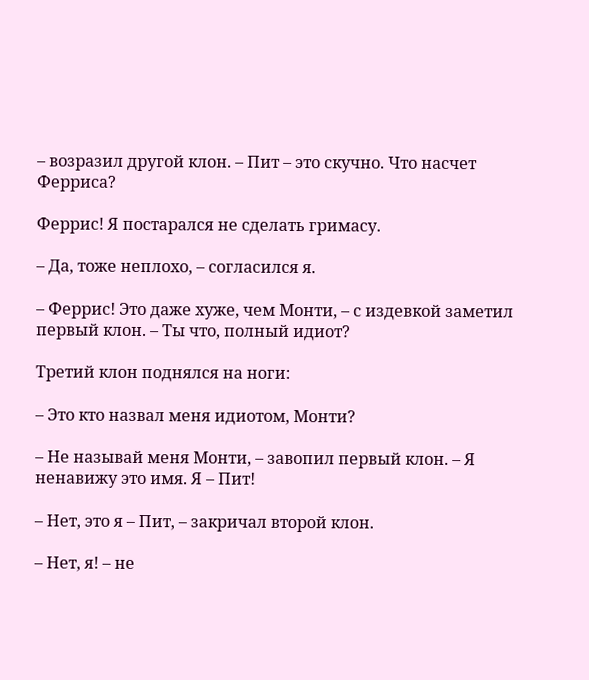– возразил другой клон. – Пит – это скучно. Что насчет Ферриса?

Феррис! Я постарался не сделать гримасу.

– Да, тоже неплохо, – согласился я.

– Феррис! Это даже хуже, чем Монти, – с издевкой заметил первый клон. – Ты что, полный идиот?

Третий клон поднялся на ноги:

– Это кто назвал меня идиотом, Монти?

– Не называй меня Монти, – завопил первый клон. – Я ненавижу это имя. Я – Пит!

– Нет, это я – Пит, – закричал второй клон.

– Нет, я! – не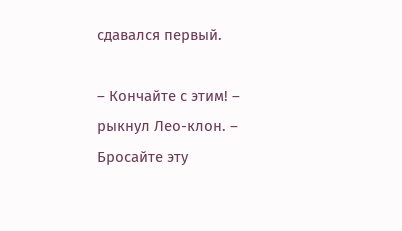сдавался первый.

– Кончайте с этим! – рыкнул Лео-клон. – Бросайте эту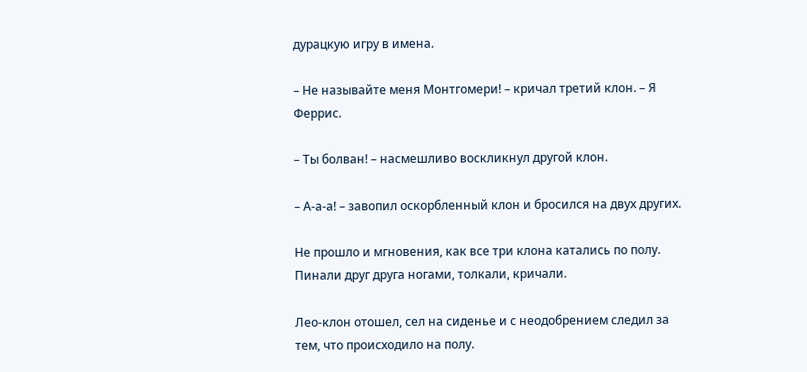дурацкую игру в имена.

– Не называйте меня Монтгомери! – кричал третий клон. – Я Феррис.

– Ты болван! – насмешливо воскликнул другой клон.

– А-а-а! – завопил оскорбленный клон и бросился на двух других.

Не прошло и мгновения, как все три клона катались по полу. Пинали друг друга ногами, толкали, кричали.

Лео-клон отошел, сел на сиденье и с неодобрением следил за тем, что происходило на полу.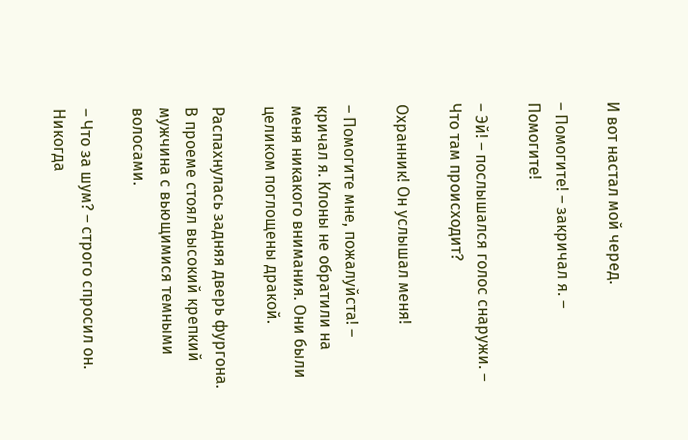И вот настал мой черед.

– Помогите! – закричал я. – Помогите!

– Эй! – послышался голос снаружи. – Что там происходит?

Охранник! Он услышал меня!

– Помогите мне, пожалуйста! – кричал я. Клоны не обратили на меня никакого внимания. Они были целиком поглощены дракой.

Распахнулась задняя дверь фургона. В проеме стоял высокий крепкий мужчина с вьющимися темными волосами.

– Что за шум? – строго спросил он. Никогда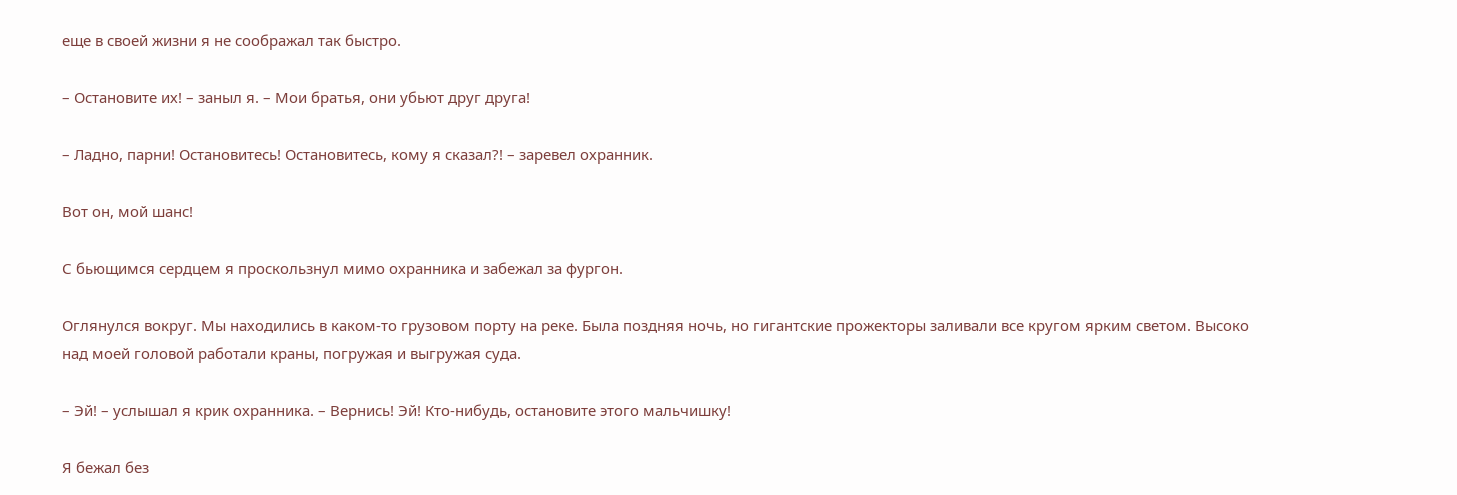еще в своей жизни я не соображал так быстро.

– Остановите их! – заныл я. – Мои братья, они убьют друг друга!

– Ладно, парни! Остановитесь! Остановитесь, кому я сказал?! – заревел охранник.

Вот он, мой шанс!

С бьющимся сердцем я проскользнул мимо охранника и забежал за фургон.

Оглянулся вокруг. Мы находились в каком-то грузовом порту на реке. Была поздняя ночь, но гигантские прожекторы заливали все кругом ярким светом. Высоко над моей головой работали краны, погружая и выгружая суда.

– Эй! – услышал я крик охранника. – Вернись! Эй! Кто-нибудь, остановите этого мальчишку!

Я бежал без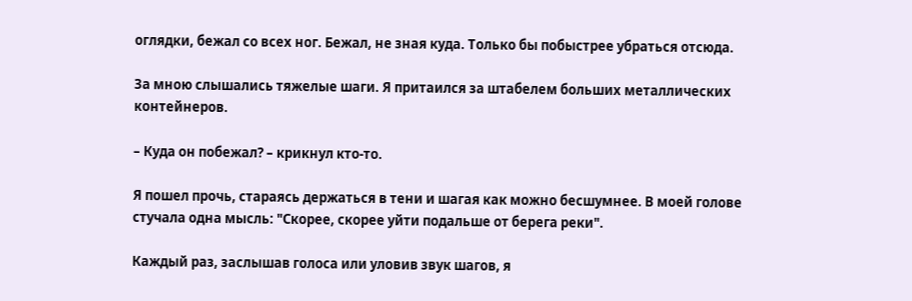оглядки, бежал со всех ног. Бежал, не зная куда. Только бы побыстрее убраться отсюда.

За мною слышались тяжелые шаги. Я притаился за штабелем больших металлических контейнеров.

– Куда он побежал? – крикнул кто-то.

Я пошел прочь, стараясь держаться в тени и шагая как можно бесшумнее. В моей голове стучала одна мысль: "Скорее, скорее уйти подальше от берега реки".

Каждый раз, заслышав голоса или уловив звук шагов, я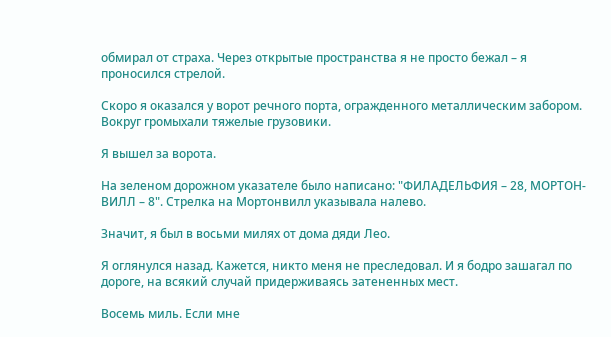обмирал от страха. Через открытые пространства я не просто бежал – я проносился стрелой.

Скоро я оказался у ворот речного порта, огражденного металлическим забором. Вокруг громыхали тяжелые грузовики.

Я вышел за ворота.

На зеленом дорожном указателе было написано: "ФИЛАДЕЛЬФИЯ – 28, МОРТОН-ВИЛЛ – 8". Стрелка на Мортонвилл указывала налево.

Значит, я был в восьми милях от дома дяди Лео.

Я оглянулся назад. Кажется, никто меня не преследовал. И я бодро зашагал по дороге, на всякий случай придерживаясь затененных мест.

Восемь миль. Если мне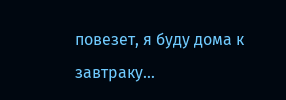повезет, я буду дома к завтраку…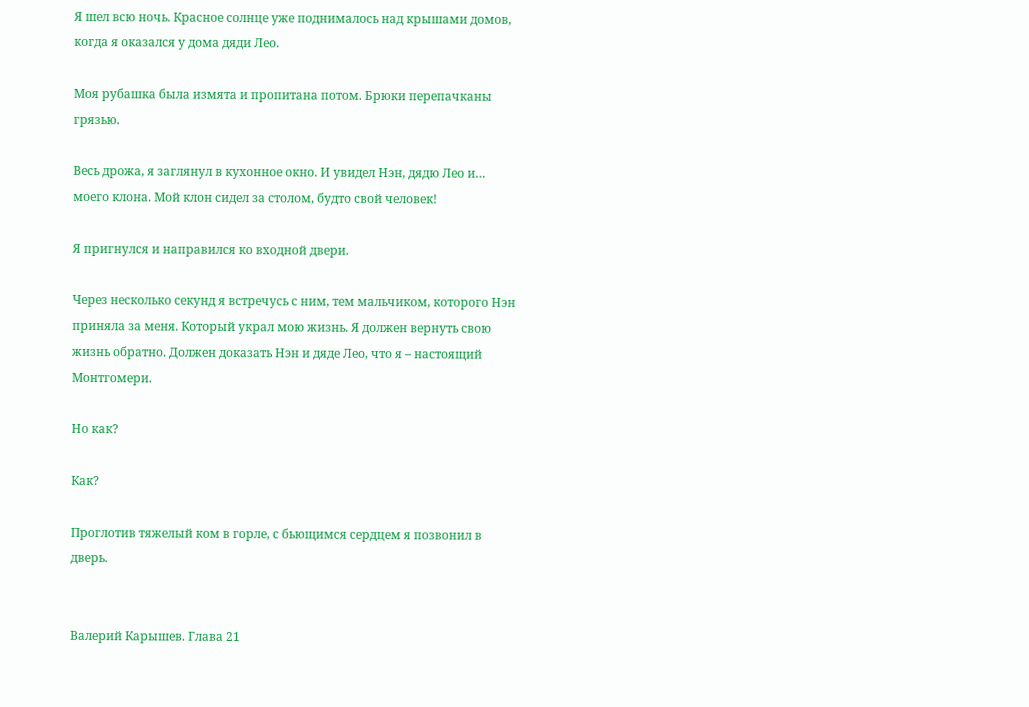Я шел всю ночь. Красное солнце уже поднималось над крышами домов, когда я оказался у дома дяди Лео.

Моя рубашка была измята и пропитана потом. Брюки перепачканы грязью.

Весь дрожа, я заглянул в кухонное окно. И увидел Нэн, дядю Лео и… моего клона. Мой клон сидел за столом, будто свой человек!

Я пригнулся и направился ко входной двери.

Через несколько секунд я встречусь с ним, тем мальчиком, которого Нэн приняла за меня. Который украл мою жизнь. Я должен вернуть свою жизнь обратно. Должен доказать Нэн и дяде Лео, что я – настоящий Монтгомери.

Но как?

Как?

Проглотив тяжелый ком в горле, с бьющимся сердцем я позвонил в дверь.


Валерий Карышев. Глава 21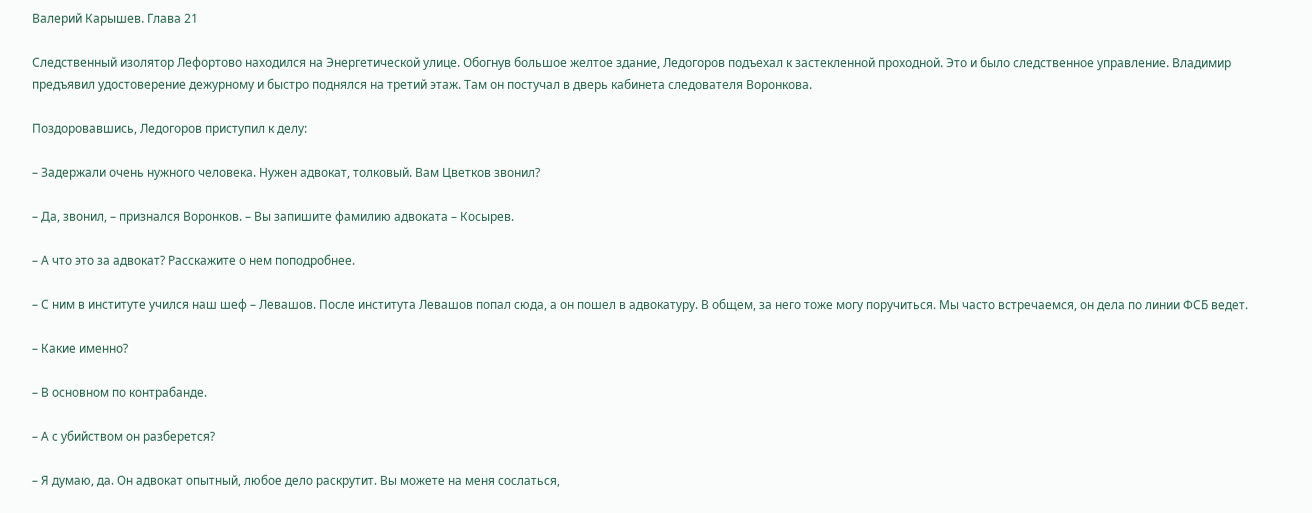Валерий Карышев. Глава 21

Следственный изолятор Лефортово находился на Энергетической улице. Обогнув большое желтое здание, Ледогоров подъехал к застекленной проходной. Это и было следственное управление. Владимир предъявил удостоверение дежурному и быстро поднялся на третий этаж. Там он постучал в дверь кабинета следователя Воронкова.

Поздоровавшись, Ледогоров приступил к делу:

– Задержали очень нужного человека. Нужен адвокат, толковый. Вам Цветков звонил?

– Да, звонил, – признался Воронков. – Вы запишите фамилию адвоката – Косырев.

– А что это за адвокат? Расскажите о нем поподробнее.

– С ним в институте учился наш шеф – Левашов. После института Левашов попал сюда, а он пошел в адвокатуру. В общем, за него тоже могу поручиться. Мы часто встречаемся, он дела по линии ФСБ ведет.

– Какие именно?

– В основном по контрабанде.

– А с убийством он разберется?

– Я думаю, да. Он адвокат опытный, любое дело раскрутит. Вы можете на меня сослаться,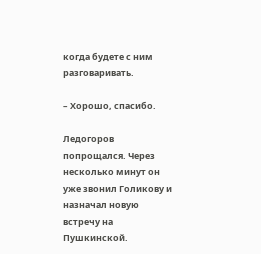когда будете с ним разговаривать.

– Хорошо, спасибо.

Ледогоров попрощался. Через несколько минут он уже звонил Голикову и назначал новую встречу на Пушкинской.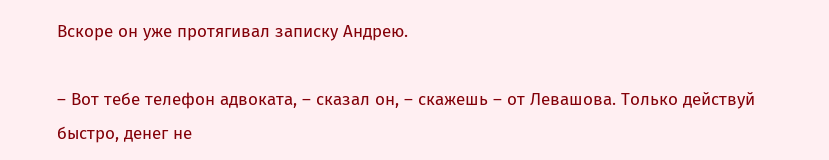Вскоре он уже протягивал записку Андрею.

– Вот тебе телефон адвоката, – сказал он, – скажешь – от Левашова. Только действуй быстро, денег не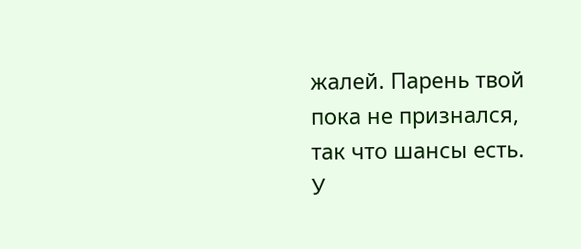жалей. Парень твой пока не признался, так что шансы есть. У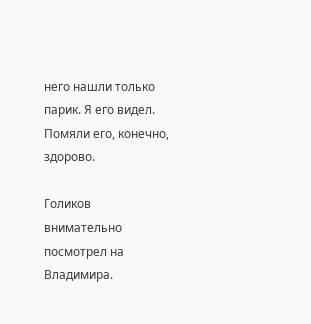него нашли только парик. Я его видел. Помяли его, конечно, здорово.

Голиков внимательно посмотрел на Владимира.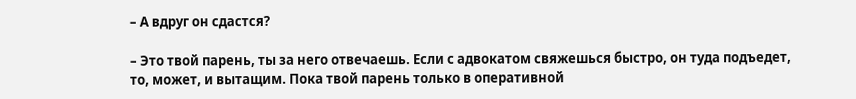– А вдруг он сдастся?

– Это твой парень, ты за него отвечаешь. Если с адвокатом свяжешься быстро, он туда подъедет, то, может, и вытащим. Пока твой парень только в оперативной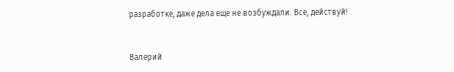разработке, даже дела еще не возбуждали. Все, действуй!


Валерий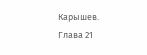Карышев. Глава 21